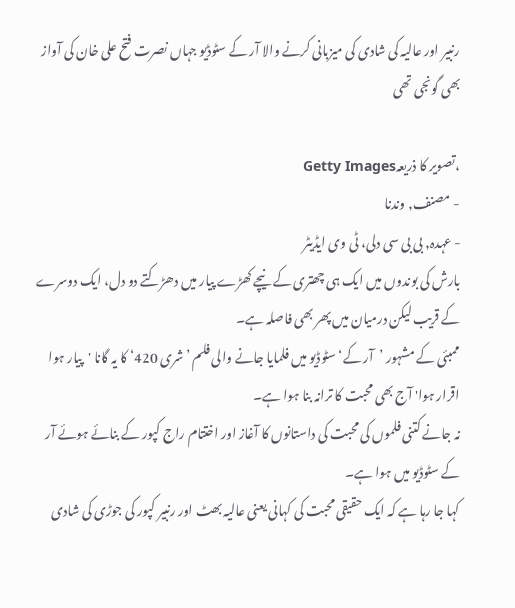رنبیر اور عالیہ کی شادی کی میزبانی کرنے والا آر کے سٹوڈیو جہاں نصرت فتح علی خان کی آواز بھی گونجی تھی

،تصویر کا ذریعہGetty Images
- مصنف, وندنا
- عہدہ, بی بی سی دلی، ٹی وی ایڈیٹر
بارش کی بوندوں میں ایک ہی چھتری کے نیچے کھڑے پیار میں دھڑکتے دو دل، ایک دوسرے کے قریب لیکن درمیان میں پھر بھی فاصلہ ہے۔
ممبئی کے مشہور ’آر کے‘ سٹوڈیو میں فلمایا جانے والی فلم ’شری 420‘ کا یہ گانا 'پیار ہوا اقرار ہوا' آج بھی محبت کا ترانہ بنا ہوا ہے۔
نہ جانے کتنی فلموں کی محبت کی داستانوں کا آغاز اور اختتام راج کپور کے بنائے ہوئے آر کے سٹوڈیو میں ہوا ہے۔
کہا جا رہا ہے کہ ایک حقیقی محبت کی کہانی یعنی عالیہ بھٹ اور رنبیر کپور کی جوڑی کی شادی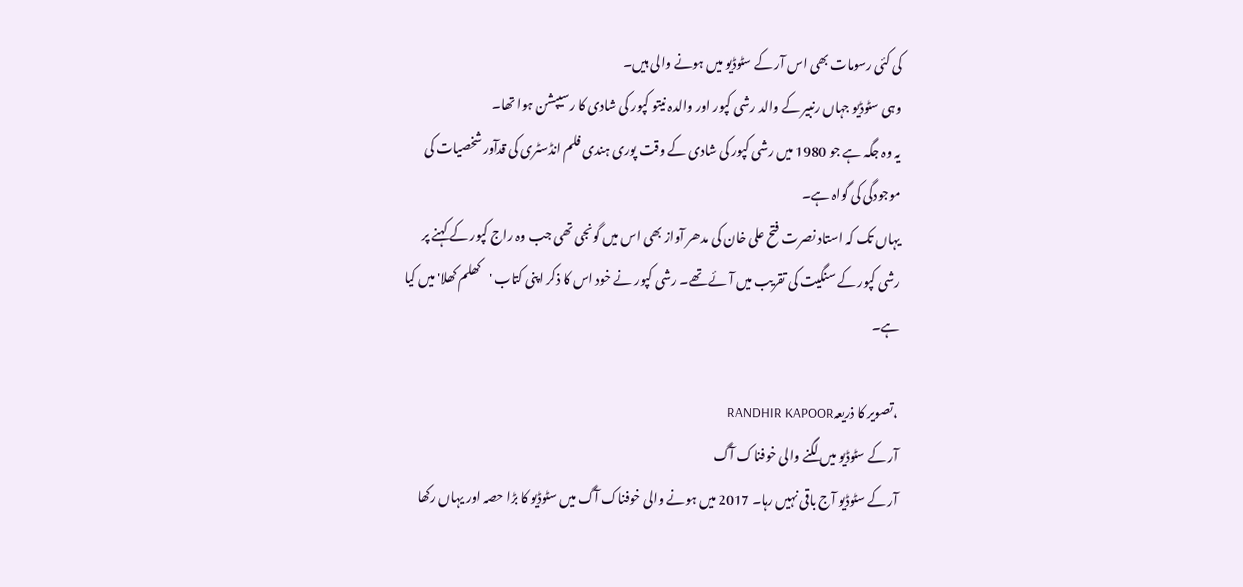کی کئی رسومات بھی اس آر کے سٹوڈیو میں ہونے والی ہیں۔
وہی سٹوڈیو جہاں رنبیر کے والد رشی کپور اور والدہ نیتو کپور کی شادی کا رسیپشن ہوا تھا۔
یہ وہ جگہ ہے جو 1980 میں رشی کپور کی شادی کے وقت پوری ہندی فلم انڈسٹری کی قدآور شخصیات کی موجودگی کی گواہ ہے۔
یہاں تک کہ استاد نصرت فتح علی خان کی مدھر آواز بھی اس میں گونجی تھی جب وہ راج کپور کے کہنے پر رشی کپور کے سنگیت کی تقریب میں آئے تھے۔ رشی کپور نے خود اس کا ذکر اپنی کتاب 'کھلم کھلا' میں کیا ہے۔

،تصویر کا ذریعہRANDHIR KAPOOR
آر کے سٹوڈیو میں لگنے والی خوفناک آگ
آر کے سٹوڈیو آج باقی نہیں رہا۔ 2017 میں ہونے والی خوفناک آگ میں سٹوڈیو کا بڑا حصہ اور یہاں رکھا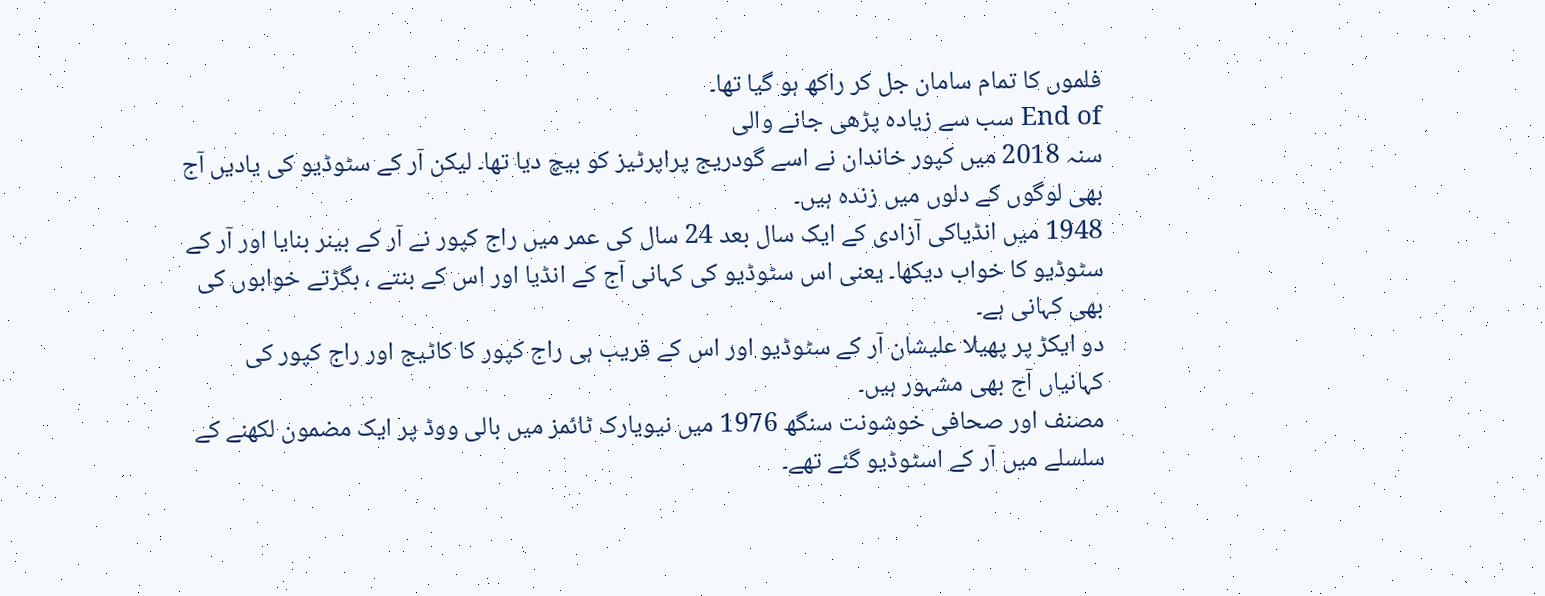فلموں کا تمام سامان جل کر راکھ ہو گیا تھا۔
End of سب سے زیادہ پڑھی جانے والی
سنہ 2018 میں کپور خاندان نے اسے گودریج پراپرٹیز کو بیچ دیا تھا۔ لیکن آر کے سٹوڈیو کی یادیں آج بھی لوگوں کے دلوں میں زندہ ہیں۔
1948 میں انڈیاکی آزادی کے ایک سال بعد 24 سال کی عمر میں راج کپور نے آر کے بینر بنایا اور آر کے سٹوڈیو کا خواب دیکھا۔ یعنی اس سٹوڈیو کی کہانی آج کے انڈیا اور اس کے بنتے ، بگڑتے خوابوں کی بھی کہانی ہے۔
دو ایکڑ پر پھیلا علیشان آر کے سٹوڈیو اور اس کے قریب ہی راج کپور کا کاٹیج اور راج کپور کی کہانیاں آج بھی مشہور ہیں۔
مصنف اور صحافی خوشونت سنگھ 1976 میں نیویارک ٹائمز میں بالی ووڈ پر ایک مضمون لکھنے کے سلسلے میں آر کے اسٹوڈیو گئے تھے۔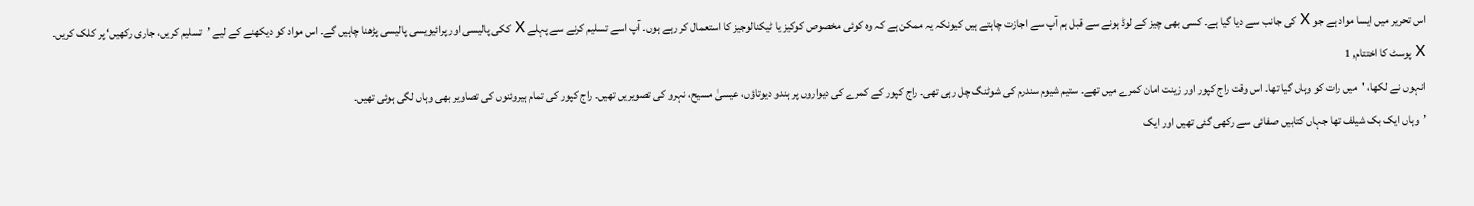اس تحریر میں ایسا مواد ہے جو X کی جانب سے دیا گیا ہے۔ کسی بھی چیز کے لوڈ ہونے سے قبل ہم آپ سے اجازت چاہتے ہیں کیونکہ یہ ممکن ہے کہ وہ کوئی مخصوص کوکیز یا ٹیکنالوجیز کا استعمال کر رہے ہوں۔ آپ اسے تسلیم کرنے سے پہلے X ککی پالیسی اور پرائیویسی پالیسی پڑھنا چاہیں گے۔ اس مواد کو دیکھنے کے لیے ’تسلیم کریں، جاری رکھیں‘ پر کلک کریں۔
X پوسٹ کا اختتام, 1
انہوں نے لکھا، 'میں رات کو وہاں گیا تھا۔ اس وقت راج کپور اور زینت امان کمرے میں تھے۔ ستیم شیوم سندرم کی شوٹنگ چل رہی تھی۔ راج کپور کے کمرے کی دیواروں پر ہندو دیوتاؤں، عیسیٰ مسیح، نہرو کی تصویریں تھیں۔ راج کپور کی تمام ہیروئنوں کی تصاویر بھی وہاں لگی ہوئی تھیں۔
’وہاں ایک بک شیلف تھا جہاں کتابیں صفائی سے رکھی گئی تھیں اور ایک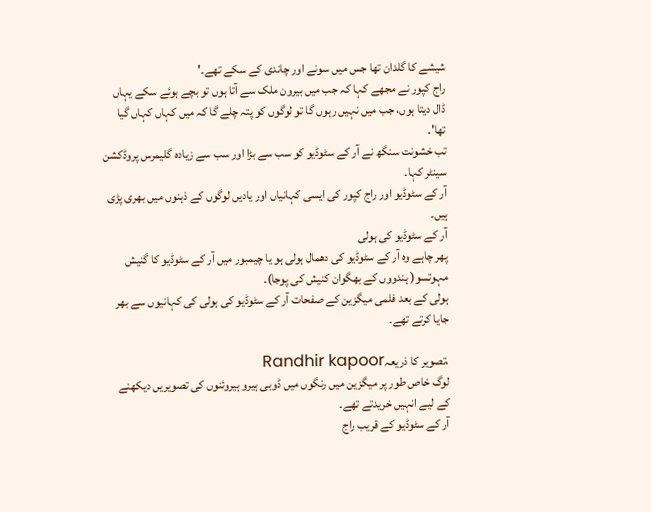شیشے کا گلدان تھا جس میں سونے اور چاندی کے سکے تھے۔'
راج کپور نے مجھے کہا کہ جب میں بیرون ملک سے آتا ہوں تو بچے ہوئے سکے یہاں ڈال دیتا ہوں، جب میں نہیں رہوں گا تو لوگوں کو پتہ چلے گا کہ میں کہاں کہاں گیا تھا'۔
تب خشونت سنگھ نے آر کے سٹوڈیو کو سب سے بڑا اور سب سے زیادہ گلیمرس پروڈکشن سینٹر کہا۔
آر کے سٹوڈیو اور راج کپور کی ایسی کہانیاں اور یادیں لوگوں کے ذہنوں میں بھری پڑی ہیں۔
آر کے سٹوڈیو کی ہولی
پھر چاہے وہ آر کے سٹوڈیو کی دھمال ہولی ہو یا چیمبور میں آر کے سٹوڈیو کا گنیش مہوتسو( ہندووں کے بھگوان کنیش کی پوجا)۔
ہولی کے بعد فلمی میگزین کے صفحات آر کے سٹوڈیو کی ہولی کی کہانیوں سے بھر جایا کرتے تھے۔

،تصویر کا ذریعہRandhir kapoor
لوگ خاص طور پر میگزین میں رنگوں میں ڈوبی ہیرو ہیروئنوں کی تصویریں دیکھنے کے لیے انہیں خریدتے تھے۔
آر کے سٹوڈیو کے قریب راج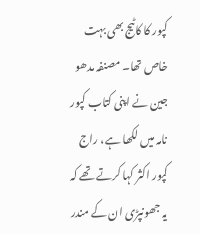کپور کا کاٹیج بھی بہت خاص تھا۔ مصنفہ مدھو جین نے اپنی کتاب کپور نامہ میں لکھا ہے، راج کپور اکثر کہا کرتے تھے کہ یہ جھونپڑی ان کے مندر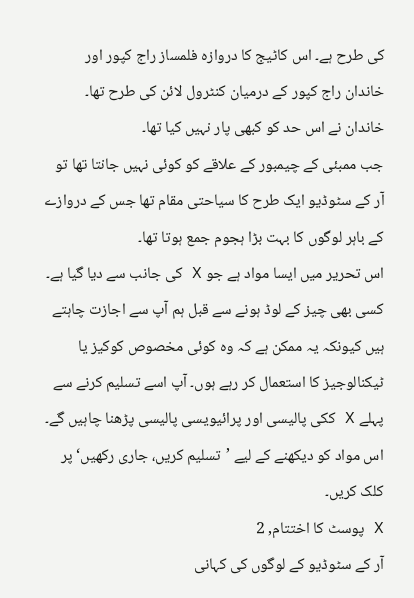کی طرح ہے۔ اس کاٹیج کا دروازہ فلمساز راج کپور اور خاندان راج کپور کے درمیان کنٹرول لائن کی طرح تھا۔ خاندان نے اس حد کو کبھی پار نہیں کیا تھا۔
جب ممبئی کے چیمبور کے علاقے کو کوئی نہیں جانتا تھا تو آر کے سٹوڈیو ایک طرح کا سیاحتی مقام تھا جس کے دروازے کے باہر لوگوں کا بہت بڑا ہجوم جمع ہوتا تھا۔
اس تحریر میں ایسا مواد ہے جو X کی جانب سے دیا گیا ہے۔ کسی بھی چیز کے لوڈ ہونے سے قبل ہم آپ سے اجازت چاہتے ہیں کیونکہ یہ ممکن ہے کہ وہ کوئی مخصوص کوکیز یا ٹیکنالوجیز کا استعمال کر رہے ہوں۔ آپ اسے تسلیم کرنے سے پہلے X ککی پالیسی اور پرائیویسی پالیسی پڑھنا چاہیں گے۔ اس مواد کو دیکھنے کے لیے ’تسلیم کریں، جاری رکھیں‘ پر کلک کریں۔
X پوسٹ کا اختتام, 2
آر کے سٹوڈیو کے لوگوں کی کہانی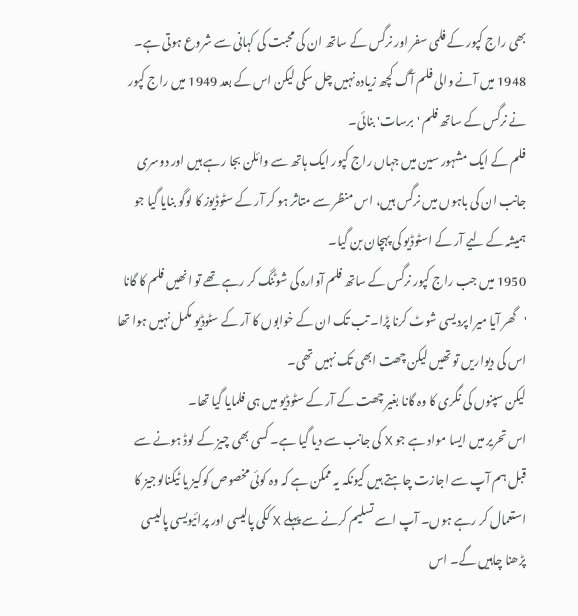بھی راج کپور کے فلمی سفر اور نرگس کے ساتھ ان کی محبت کی کہانی سے شروع ہوتی ہے۔ 1948 میں آنے والی فلم آگ کچھ زیادہ نہیں چل سکی لیکن اس کے بعد 1949 میں راج کپور نے نرگس کے ساتھ فلم 'برسات' بنائی۔
فلم کے ایک مشہور سین میں جہاں راج کپور ایک ہاتھ سے وائلن بجا رہے ہیں اور دوسری جانب ان کی باہوں میں نرگس ہیں، اس منظر سے متاثر ہو کر آر کے سٹوڈیوز کا لوگو بنایا گیا جو ہمیشہ کے لیے آر کے اسٹوڈیو کی پہچان بن گیا۔
1950 میں جب راج کپور نرگس کے ساتھ فلم آوارہ کی شوٹنگ کر رہے تھے تو انھیں فلم کا گانا 'گھر آیا میرا پردیسی شوٹ کرنا پڑا۔ تب تک ان کے خوابوں کا آر کے سٹوڈیو مکمل نہیں ہوا تھا اس کی دیواریں تو تھیں لیکن چھت ابھی تک نہیں تھی۔
لیکن سپنوں کی نگری کا وہ گانا بغیر چھت کے آر کے سٹوڈیو میں ہی فلمایا گیا تھا۔
اس تحریر میں ایسا مواد ہے جو X کی جانب سے دیا گیا ہے۔ کسی بھی چیز کے لوڈ ہونے سے قبل ہم آپ سے اجازت چاہتے ہیں کیونکہ یہ ممکن ہے کہ وہ کوئی مخصوص کوکیز یا ٹیکنالوجیز کا استعمال کر رہے ہوں۔ آپ اسے تسلیم کرنے سے پہلے X ککی پالیسی اور پرائیویسی پالیسی پڑھنا چاہیں گے۔ اس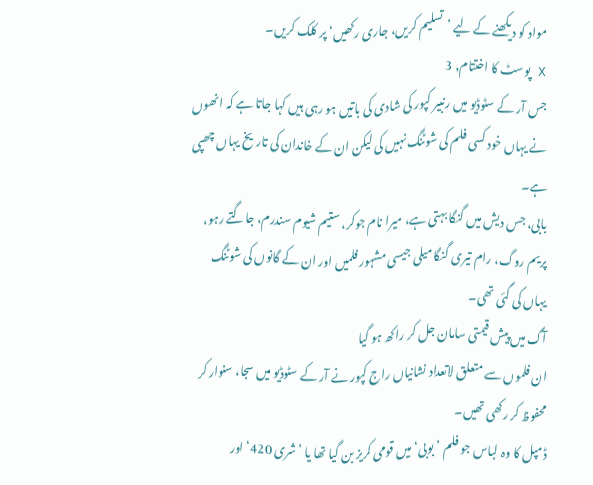مواد کو دیکھنے کے لیے ’تسلیم کریں، جاری رکھیں‘ پر کلک کریں۔
X پوسٹ کا اختتام, 3
جس آر کے سٹوڈیو میں رنبیر کپور کی شادی کی باتیں ہو رہی ہیں کہا جاتا ہے کہ انھوں نے یہاں خود کسی فلم کی شوٹنگ نہیں کی لیکن ان کے خاندان کی تاریخ یہاں چھپی ہے۔
بابی، جس دیش میں گنگا بہتی ہے، میرا نام جوکر، ستیم شیوم سندرم، جاگتے رہو، پریم روگ، رام تیری گنگا میلی جیسی مشہور فلمیں اور ان کے گانوں کی شوٹنگ یہاں کی گئی تھی۔
آگ میں پیش قیمتی سامان جل کر راکھ ہو گیا
ان فلموں سے متعلق لاتعداد نشانیاں راج کپور نے آر کے سٹوڈیو میں سجا، سنوار کر محفوظ کر رکھی تھیں۔
ڈمپل کا وہ لباس جو فلم ’بوبی‘ میں قومی کریز بن گیا تھا یا ’شری 420‘ اور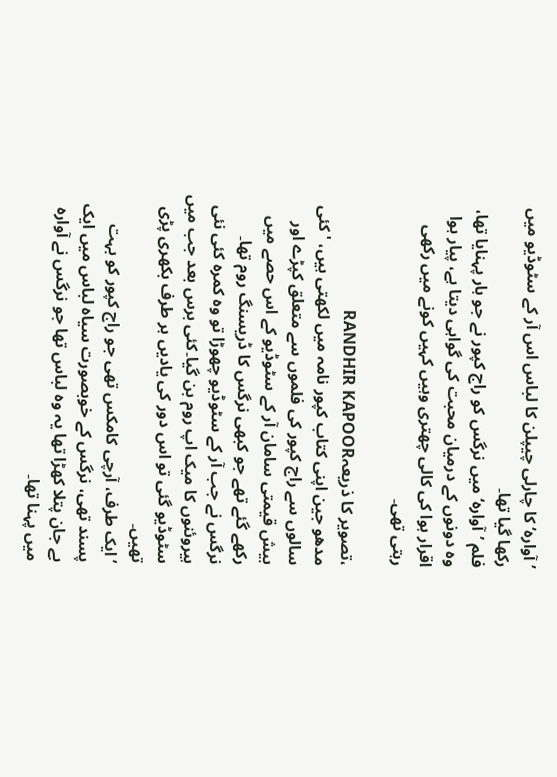’آوارہ‘ کا چارلی چیپلن کا لباس اس آر کے سٹوڈیو میں رکھا گیا تھا۔
فلم ’آوارہ‘ میں نرگس کو راج کپور نے جو ہار پہنایا تھا، وہ دونوں کے درمیان محبت کی گواہی دیتا ہے، پیار ہوا اقرار ہوا کی کالی چھتری وہیں کہیں کونے میں رکھی رہتی تھی۔

،تصویر کا ذریعہRANDHIR KAPOOR
مدھو جین اپنی کتاب کپور نامہ میں لکھتی ہیں، 'کئی سالوں سے راج کپور کی فلموں سے متعلق کپڑے اور بیش قیمتی سامان آر کے سٹوڈیو کے اس حصے میں رکھے گئے تھے جو کبھی نرگس کا ڈریسنگ روم تھا۔ نرگس نے جب آر کے سٹوڈیو چھوڑا تو وہ کمرہ کئی نئی ہیروئنوں کا میک اپ روم بن گیا۔کئی برس بعد جب میں سٹوڈیو گئی تو اس دور کی یادیں ہر طرف بکھری پڑی تھیں۔
’ایک طرف، آرچی کامکس تھی جو راج کپور کو بہت پسند تھی، نرگس کے خوبصورت سیاہ لباس میں ایک بے جان پتلا کھڑا تھا یہ وہ لباس تھا جو نرگس نے آوارہ میں پہنا تھا۔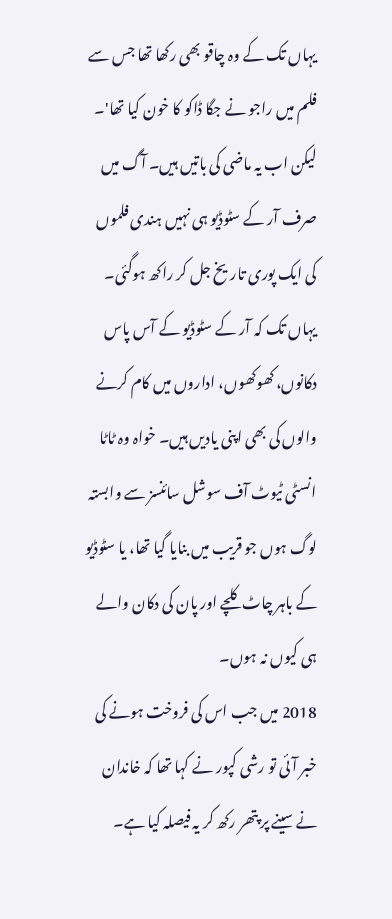یہاں تک کے وہ چاقو بھی رکھا تھا جس سے فلم میں راجو نے جگا ڈاکو کا خون کیا تھا'۔
لیکن اب یہ ماضی کی باتیں ہیں۔ آگ میں صرف آر کے سٹوڈیو ہی نہیں ہندی فلموں کی ایک پوری تاریخ جل کر راکھ ہوگئی۔
یہاں تک کہ آر کے سٹوڈیو کے آس پاس دکانوں، کھوکھوں، اداروں میں کام کرنے والوں کی بھی اپنی یادیں ہیں۔ خواہ وہ ٹاٹا انسٹی ٹیوٹ آف سوشل سائنسز سے وابستہ لوگ ہوں جو قریب میں بنایا گیا تھا، یا سٹوڈیو کے باہر چاٹ کلچے اور پان کی دکان والے ہی کیوں نہ ہوں۔
2018 میں جب اس کی فروخت ہونے کی خبر آئی تو رشی کپور نے کہا تھا کہ خاندان نے سینے پر پتھر رکھ کر یہ فیصلہ کیا ہے۔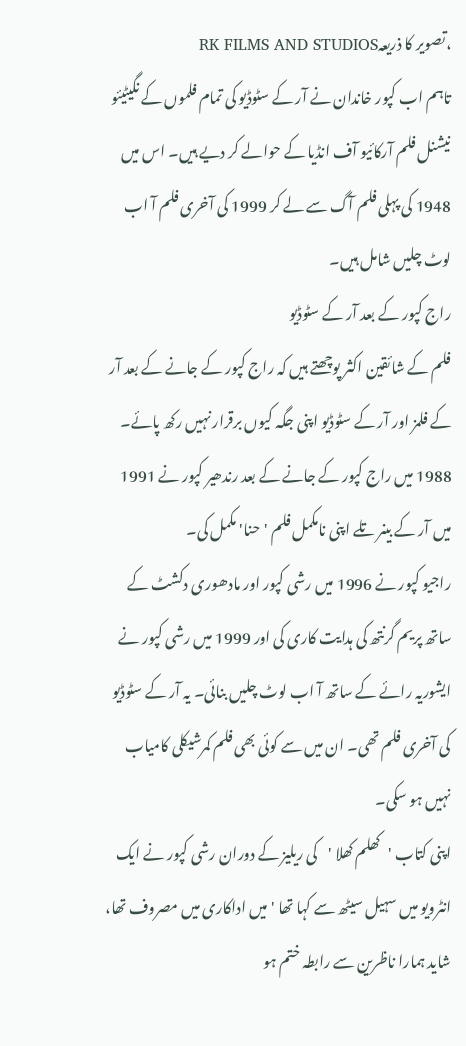،تصویر کا ذریعہRK FILMS AND STUDIOS
تاہم اب کپور خاندان نے آر کے سٹوڈیو کی تمام فلموں کے نگیٹیئو نیشنل فلم آرکائیو آف انڈیا کے حوالے کر دیے ہیں۔ اس میں 1948 کی پہلی فلم آگ سے لے کر 1999 کی آخری فلم آ اب لوٹ چلیں شامل ہیں۔
راج کپور کے بعد آر کے سٹوڈیو
فلم کے شائقین اکثر پوچھتے ہیں کہ راج کپور کے جانے کے بعد آر کے فلمز اور آر کے سٹوڈیو اپنی جگہ کیوں برقرار نہیں رکھ پائے۔
1988 میں راج کپور کے جانے کے بعد رندھیر کپور نے 1991 میں آر کے بینر تلے اپنی نامکمل فلم 'حنا' مکمل کی۔
راجیو کپور نے 1996 میں رشی کپور اور مادھوری دکشٹ کے ساتھ پریم گرنتھ کی ہدایت کاری کی اور 1999 میں رشی کپور نے ایشوریہ رائے کے ساتھ آ اب لوٹ چلیں بنائی۔ یہ آر کے سٹوڈیو کی آخری فلم تھی۔ ان میں سے کوئی بھی فلم کمرشیکلی کامیاب نہیں ہو سکی۔
اپنی کتاب 'کھلم کھلا 'کی ریلیز کے دوران رشی کپور نے ایک انٹرویو میں سہیل سیٹھ سے کہا تھا 'میں اداکاری میں مصروف تھا، شاید ہمارا ناظرین سے رابطہ ختم ہو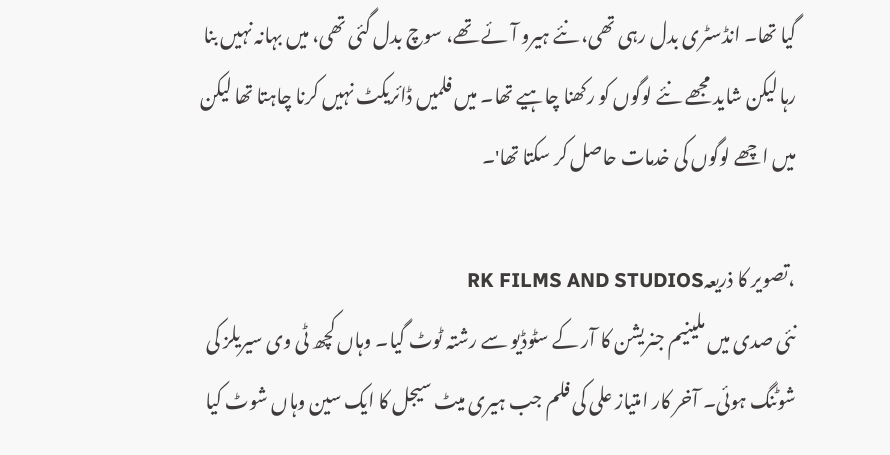گیا تھا۔ انڈسٹری بدل رہی تھی، نئے ہیرو آئے تھے، سوچ بدل گئی تھی، میں بہانہ نہیں بنا رہا لیکن شاید مجھے نئے لوگوں کو رکھنا چاہیے تھا۔ میں فلمیں ڈائریکٹ نہیں کرنا چاہتا تھا لیکن میں اچھے لوگوں کی خدمات حاصل کر سکتا تھا'۔

،تصویر کا ذریعہRK FILMS AND STUDIOS
نئی صدی میں ملینیم جنریشن کا آر کے سٹوڈیو سے رشتہ ٹوٹ گیا۔ وہاں کچھ ٹی وی سیریلز کی شوٹنگ ہوئی۔ آخر کار امتیاز علی کی فلم جب ہیری میٹ سیجل کا ایک سین وہاں شوٹ کیا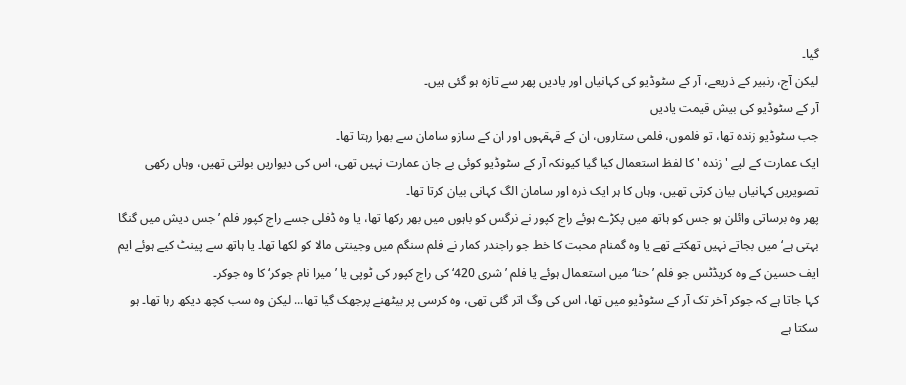گیا۔
لیکن آج، رنبیر کے ذریعے، آر کے سٹوڈیو کی کہانیاں اور یادیں پھر سے تازہ ہو گئی ہیں۔
آر کے سٹوڈیو کی بیش قیمت یادیں
جب سٹوڈیو زندہ تھا، تو فلموں، فلمی ستاروں، ان کے قہقہوں اور ان کے سازو سامان سے بھرا رہتا تھا۔
ایک عمارت کے لیے 'زندہ ' کا لفظ استعمال کیا گیا کیونکہ آر کے سٹوڈیو کوئی بے جان عمارت نہیں تھی، اس کی دیواریں بولتی تھیں، وہاں رکھی تصویریں کہانیاں بیان کرتی تھیں، وہاں کا ہر ایک ذرہ اور سامان الگ کہانی بیان کرتا تھا۔
پھر وہ برساتی وائلن ہو جس کو ہاتھ میں پکڑے ہوئے راج کپور نے نرگس کو باہوں میں بھر رکھا تھا، یا وہ ڈفلی جسے راج کپور فلم ’جس دیش میں گنگا بہتی ہے‘ میں بجاتے نہیں تھکتے تھے یا وہ گمنام محبت کا خط جو راجندر کمار نے فلم سنگم میں وجینتی مالا کو لکھا تھا۔ یا ہاتھ سے پینٹ کیے ہوئے ایم ایف حسین کے وہ کریڈٹس جو فلم ’حنا‘ میں استعمال ہوئے یا فلم ’شری 420‘ کی راج کپور کی ٹوپی یا ’میرا نام جوکر‘ کا وہ جوکر۔
کہا جاتا ہے کہ جوکر آخر تک آر کے سٹوڈیو میں تھا، اس کی وگ اتر گئی تھی، وہ کرسی پر بیٹھنے پرجھک گیا تھا... لیکن وہ سب کچھ دیکھ رہا تھا۔ ہو سکتا ہے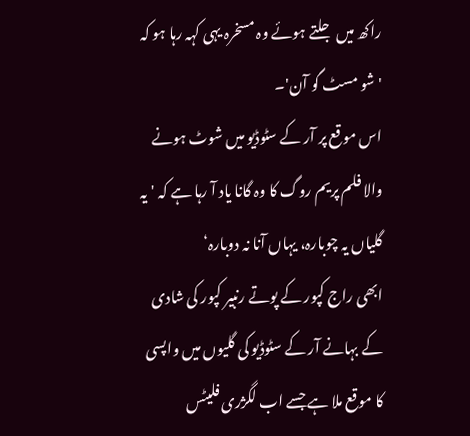راکھ میں جلتے ہوئے وہ مسخرہ یہی کہہ رہا ہو کہ 'شو مسٹ گو آن'۔
اس موقع پر آر کے سٹوڈیو میں شوٹ ہونے والا فلم پریم روگ کا وہ گانا یاد آ رہا ہے کہ 'یہ گلیاں یہ چوبارہ، یہاں آنا نہ دوبارہ‘
ابھی راج کپور کے پوتے رنبیر کپور کی شادی کے بہانے آر کے سٹوڈیو کی گلیوں میں واپسی کا موقع ملا ہے جسے اب لگژری فلیٹس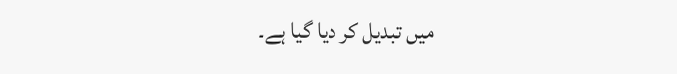میں تبدیل کر دیا گیا ہے۔